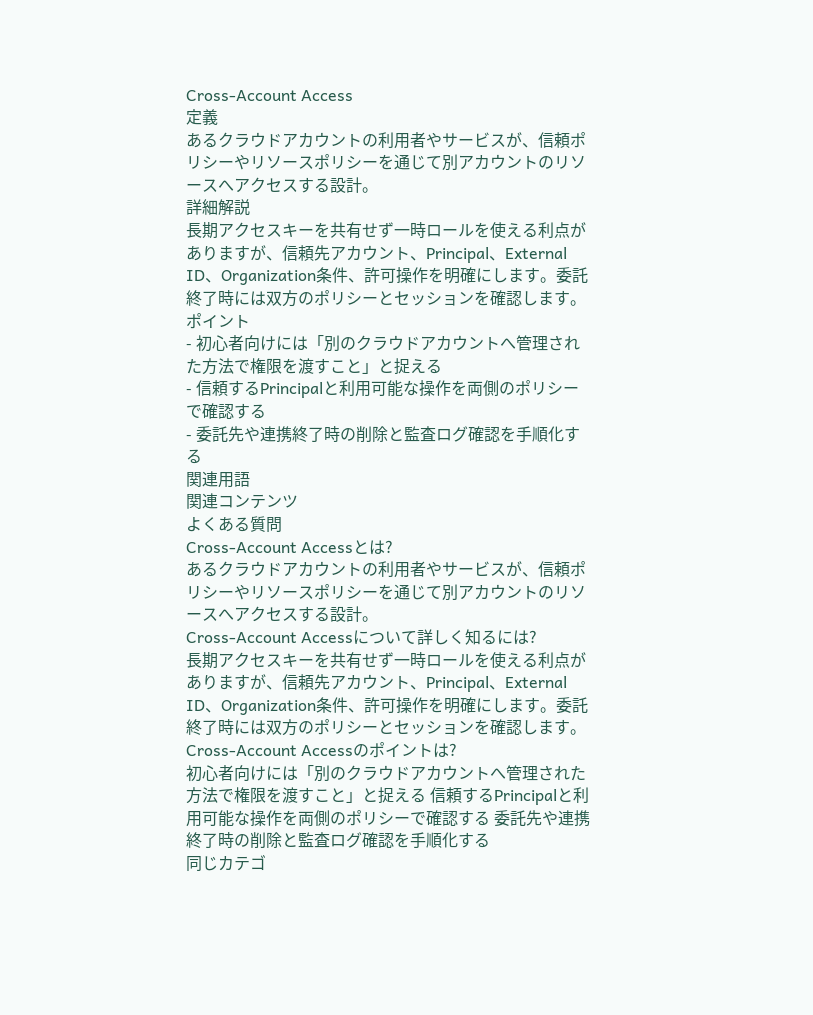Cross-Account Access
定義
あるクラウドアカウントの利用者やサービスが、信頼ポリシーやリソースポリシーを通じて別アカウントのリソースへアクセスする設計。
詳細解説
長期アクセスキーを共有せず一時ロールを使える利点がありますが、信頼先アカウント、Principal、External ID、Organization条件、許可操作を明確にします。委託終了時には双方のポリシーとセッションを確認します。
ポイント
- 初心者向けには「別のクラウドアカウントへ管理された方法で権限を渡すこと」と捉える
- 信頼するPrincipalと利用可能な操作を両側のポリシーで確認する
- 委託先や連携終了時の削除と監査ログ確認を手順化する
関連用語
関連コンテンツ
よくある質問
Cross-Account Accessとは?
あるクラウドアカウントの利用者やサービスが、信頼ポリシーやリソースポリシーを通じて別アカウントのリソースへアクセスする設計。
Cross-Account Accessについて詳しく知るには?
長期アクセスキーを共有せず一時ロールを使える利点がありますが、信頼先アカウント、Principal、External ID、Organization条件、許可操作を明確にします。委託終了時には双方のポリシーとセッションを確認します。
Cross-Account Accessのポイントは?
初心者向けには「別のクラウドアカウントへ管理された方法で権限を渡すこと」と捉える 信頼するPrincipalと利用可能な操作を両側のポリシーで確認する 委託先や連携終了時の削除と監査ログ確認を手順化する
同じカテゴ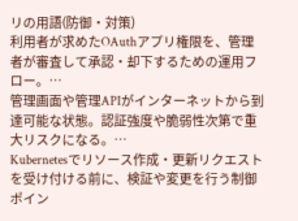リの用語(防御・対策)
利用者が求めたOAuthアプリ権限を、管理者が審査して承認・却下するための運用フロー。…
管理画面や管理APIがインターネットから到達可能な状態。認証強度や脆弱性次第で重大リスクになる。…
Kubernetesでリソース作成・更新リクエストを受け付ける前に、検証や変更を行う制御ポイン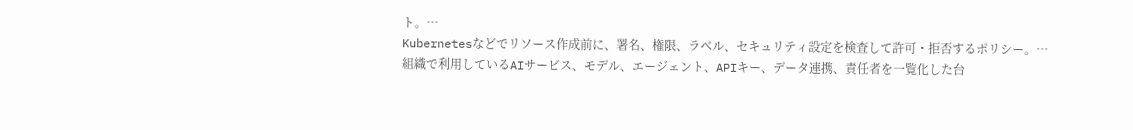ト。…
Kubernetesなどでリソース作成前に、署名、権限、ラベル、セキュリティ設定を検査して許可・拒否するポリシー。…
組織で利用しているAIサービス、モデル、エージェント、APIキー、データ連携、責任者を一覧化した台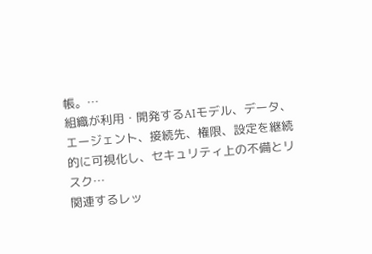帳。…
組織が利用・開発するAIモデル、データ、エージェント、接続先、権限、設定を継続的に可視化し、セキュリティ上の不備とリスク…
関連するレッ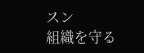スン
組織を守る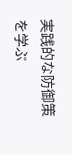実践的な防御策を学ぶ